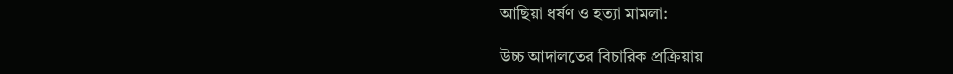আছিয়া ধর্ষণ ও হত্যা মামলা:

উচ্চ আদালতের বিচারিক প্রক্রিয়ায়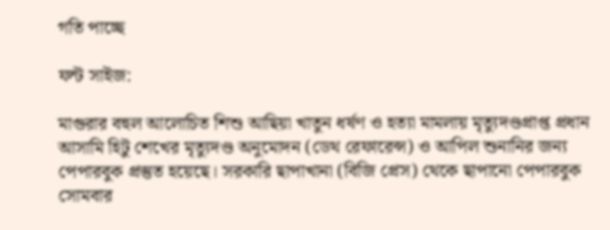গতি পাচ্ছে

ফন্ট সাইজ:

মাগুরার বহুল আলোচিত শিশু আছিয়া খাতুন ধর্ষণ ও হত্যা মামলায় মৃত্যুদণ্ডপ্রাপ্ত প্রধান আসামি হিটু শেখের মৃত্যুদণ্ড অনুমোদন (ডেথ রেফারেন্স) ও আপিল শুনানির জন্য পেপারবুক প্রস্তুত হয়েছে। সরকারি ছাপাখানা (বিজি প্রেস) থেকে ছাপানো পেপারবুক সোমবার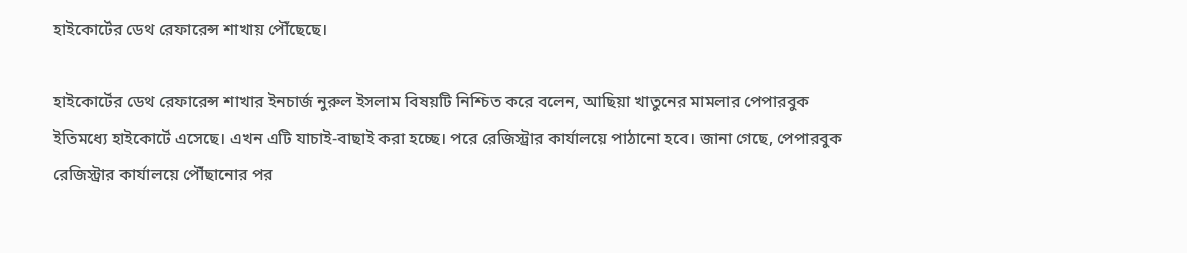হাইকোর্টের ডেথ রেফারেন্স শাখায় পৌঁছেছে।

হাইকোর্টের ডেথ রেফারেন্স শাখার ইনচার্জ নুরুল ইসলাম বিষয়টি নিশ্চিত করে বলেন, আছিয়া খাতুনের মামলার পেপারবুক ইতিমধ্যে হাইকোর্টে এসেছে। এখন এটি যাচাই-বাছাই করা হচ্ছে। পরে রেজিস্ট্রার কার্যালয়ে পাঠানো হবে। জানা গেছে, পেপারবুক রেজিস্ট্রার কার্যালয়ে পৌঁছানোর পর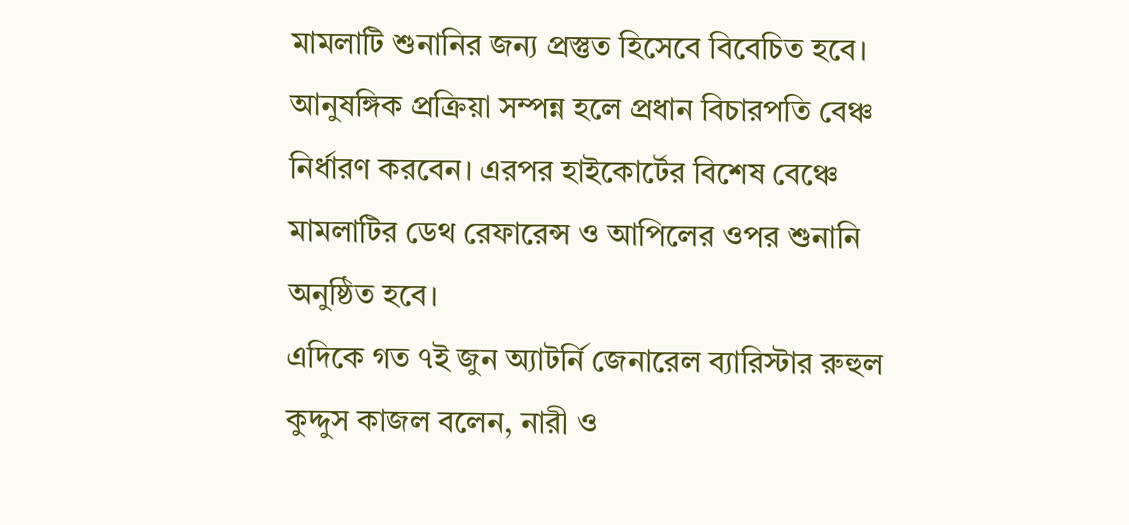মামলাটি শুনানির জন্য প্রস্তুত হিসেবে বিবেচিত হবে। আনুষঙ্গিক প্রক্রিয়া সম্পন্ন হলে প্রধান বিচারপতি বেঞ্চ নির্ধারণ করবেন। এরপর হাইকোর্টের বিশেষ বেঞ্চে মামলাটির ডেথ রেফারেন্স ও আপিলের ওপর শুনানি অনুষ্ঠিত হবে।
এদিকে গত ৭ই জুন অ্যাটর্নি জেনারেল ব্যারিস্টার রুহুল কুদ্দুস কাজল বলেন, নারী ও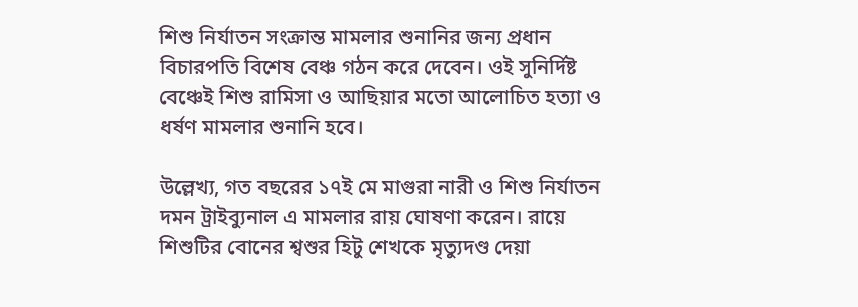শিশু নির্যাতন সংক্রান্ত মামলার শুনানির জন্য প্রধান বিচারপতি বিশেষ বেঞ্চ গঠন করে দেবেন। ওই সুনির্দিষ্ট বেঞ্চেই শিশু রামিসা ও আছিয়ার মতো আলোচিত হত্যা ও ধর্ষণ মামলার শুনানি হবে।

উল্লেখ্য, গত বছরের ১৭ই মে মাগুরা নারী ও শিশু নির্যাতন দমন ট্রাইব্যুনাল এ মামলার রায় ঘোষণা করেন। রায়ে শিশুটির বোনের শ্বশুর হিটু শেখকে মৃত্যুদণ্ড দেয়া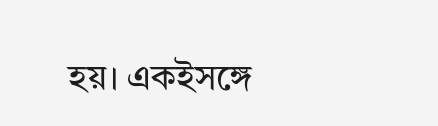হয়। একইসঙ্গে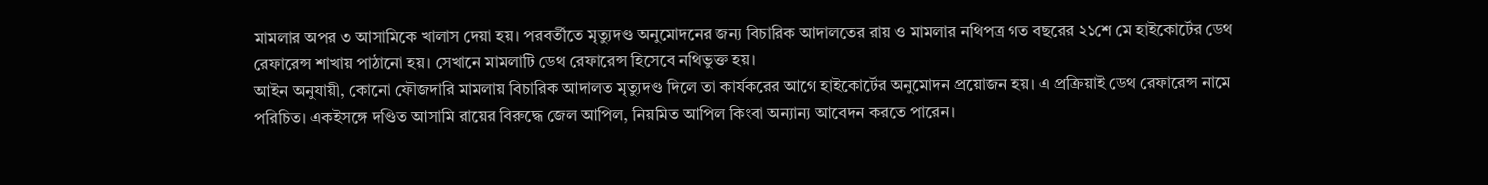মামলার অপর ৩ আসামিকে খালাস দেয়া হয়। পরবর্তীতে মৃত্যুদণ্ড অনুমোদনের জন্য বিচারিক আদালতের রায় ও মামলার নথিপত্র গত বছরের ২১শে মে হাইকোর্টের ডেথ রেফারেন্স শাখায় পাঠানো হয়। সেখানে মামলাটি ডেথ রেফারেন্স হিসেবে নথিভুক্ত হয়।
আইন অনুযায়ী, কোনো ফৌজদারি মামলায় বিচারিক আদালত মৃত্যুদণ্ড দিলে তা কার্যকরের আগে হাইকোর্টের অনুমোদন প্রয়োজন হয়। এ প্রক্রিয়াই ডেথ রেফারেন্স নামে পরিচিত। একইসঙ্গে দণ্ডিত আসামি রায়ের বিরুদ্ধে জেল আপিল, নিয়মিত আপিল কিংবা অন্যান্য আবেদন করতে পারেন।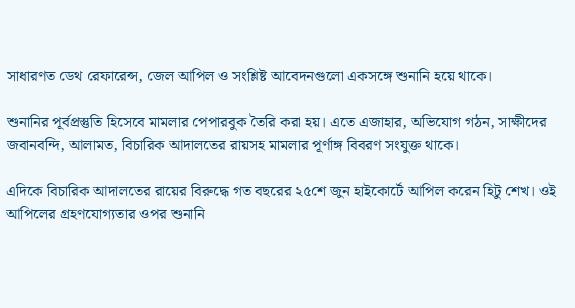সাধারণত ডেথ রেফারেন্স, জেল আপিল ও সংশ্লিষ্ট আবেদনগুলো একসঙ্গে শুনানি হয়ে থাকে।

শুনানির পূর্বপ্রস্তুতি হিসেবে মামলার পেপারবুক তৈরি করা হয়। এতে এজাহার, অভিযোগ গঠন, সাক্ষীদের জবানবন্দি, আলামত, বিচারিক আদালতের রায়সহ মামলার পূর্ণাঙ্গ বিবরণ সংযুক্ত থাকে।

এদিকে বিচারিক আদালতের রায়ের বিরুদ্ধে গত বছরের ২৫শে জুন হাইকোর্টে আপিল করেন হিটু শেখ। ওই আপিলের গ্রহণযোগ্যতার ওপর শুনানি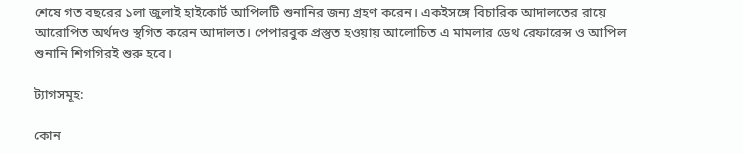শেষে গত বছরের ১লা জুলাই হাইকোর্ট আপিলটি শুনানির জন্য গ্রহণ করেন। একইসঙ্গে বিচারিক আদালতের রায়ে আরোপিত অর্থদণ্ড স্থগিত করেন আদালত। পেপারবুক প্রস্তুত হওয়ায় আলোচিত এ মামলার ডেথ রেফারেন্স ও আপিল শুনানি শিগগিরই শুরু হবে।

ট্যাগসমূহ:

কোন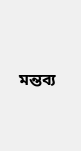মন্তব্য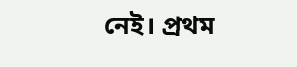নেই। প্রথম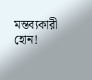মন্তব্যকারী হোন!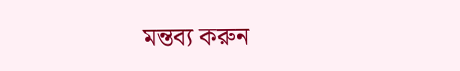মন্তব্য করুন